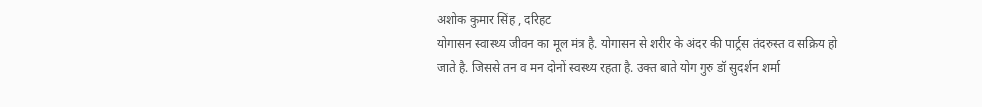अशोक कुमार सिंह , दरिहट
योगासन स्वास्थ्य जीवन का मूल मंत्र है. योगासन से शरीर के अंदर की पार्ट्रस तंदरुस्त व सक्रिय हो जाते है. जिससे तन व मन दोनों स्वस्थ्य रहता है. उक्त बाते योग गुरु डॉ सुदर्शन शर्मा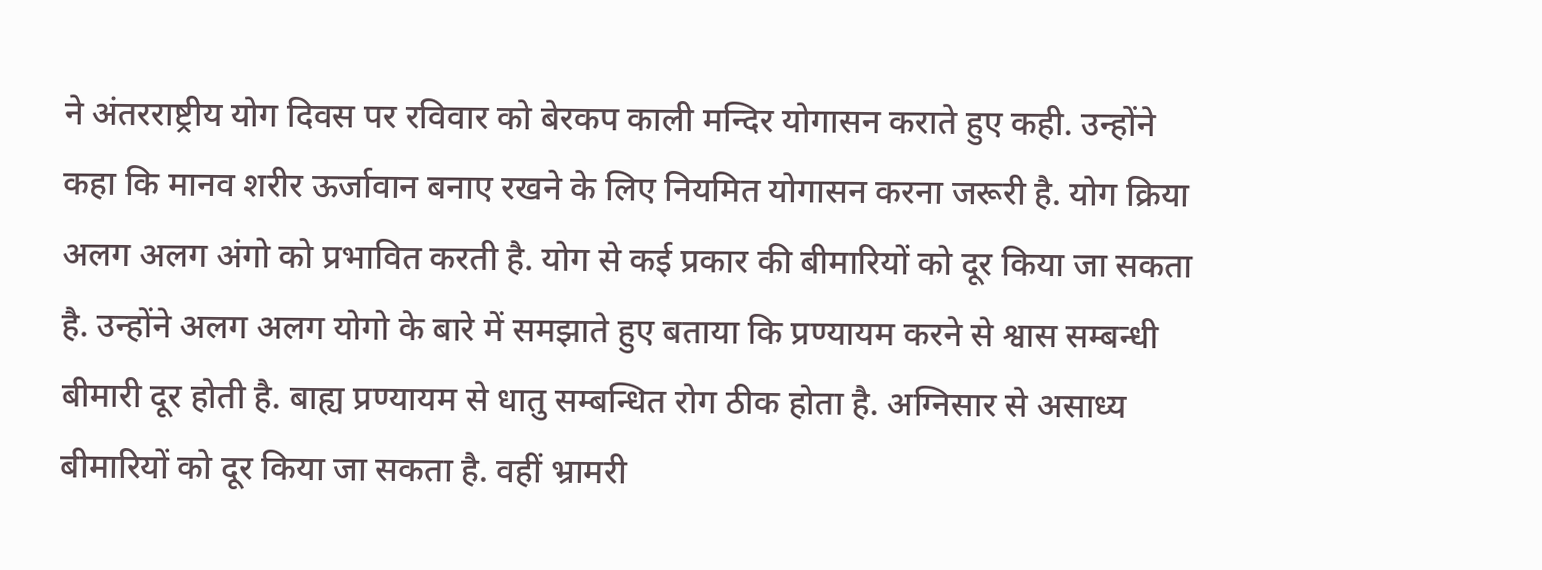ने अंतरराष्ट्रीय योग दिवस पर रविवार को बेरकप काली मन्दिर योगासन कराते हुए कही. उन्होंने कहा कि मानव शरीर ऊर्जावान बनाए रखने के लिए नियमित योगासन करना जरूरी है. योग क्रिया अलग अलग अंगो को प्रभावित करती है. योग से कई प्रकार की बीमारियों को दूर किया जा सकता है. उन्होंने अलग अलग योगो के बारे में समझाते हुए बताया कि प्रण्यायम करने से श्वास सम्बन्धी बीमारी दूर होती है. बाह्य प्रण्यायम से धातु सम्बन्धित रोग ठीक होता है. अग्निसार से असाध्य बीमारियों को दूर किया जा सकता है. वहीं भ्रामरी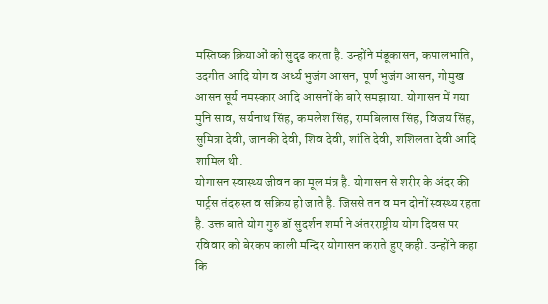मस्तिष्क क्रियाओं को सुदृढ करता है. उन्होंने मंडूकासन, कपालभाति, उदगीत आदि योग व अर्ध्य भुजंग आसन, पूर्ण भुजंग आसन, गोमुख आसन सूर्य नमस्कार आदि आसनों के बारे समझाया. योगासन में गया मुनि साव, सर्यनाथ सिंह, कमलेश सिंह, रामबिलास सिंह, विजय सिंह, सुमित्रा देवी, जानकी देवी, शिव देवी, शांति देवी, शशिलता देवी आदि शामिल थी.
योगासन स्वास्थ्य जीवन का मूल मंत्र है. योगासन से शरीर के अंदर की पार्ट्रस तंदरुस्त व सक्रिय हो जाते है. जिससे तन व मन दोनों स्वस्थ्य रहता है. उक्त बाते योग गुरु डॉ सुदर्शन शर्मा ने अंतरराष्ट्रीय योग दिवस पर रविवार को बेरकप काली मन्दिर योगासन कराते हुए कही. उन्होंने कहा कि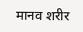मानव शरीर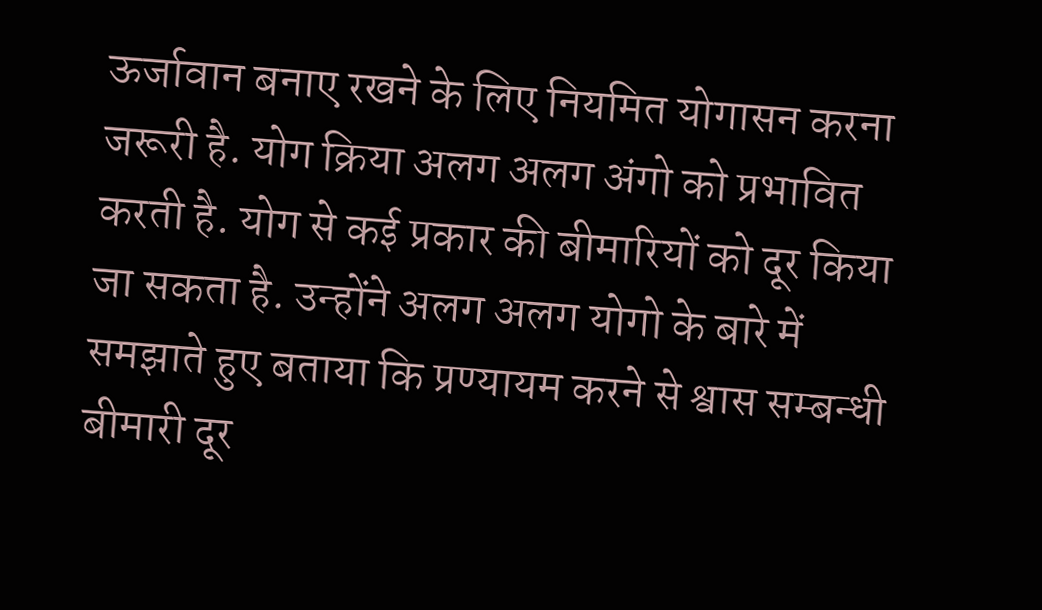ऊर्जावान बनाए रखने के लिए नियमित योगासन करना जरूरी है. योग क्रिया अलग अलग अंगो को प्रभावित करती है. योग से कई प्रकार की बीमारियों को दूर किया जा सकता है. उन्होंने अलग अलग योगो के बारे में समझाते हुए बताया कि प्रण्यायम करने से श्वास सम्बन्धी बीमारी दूर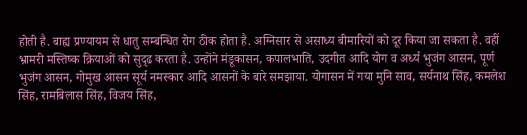होती है. बाह्य प्रण्यायम से धातु सम्बन्धित रोग ठीक होता है. अग्निसार से असाध्य बीमारियों को दूर किया जा सकता है. वहीं भ्रामरी मस्तिष्क क्रियाओं को सुदृढ करता है. उन्होंने मंडूकासन, कपालभाति, उदगीत आदि योग व अर्ध्य भुजंग आसन, पूर्ण भुजंग आसन, गोमुख आसन सूर्य नमस्कार आदि आसनों के बारे समझाया. योगासन में गया मुनि साव, सर्यनाथ सिंह, कमलेश सिंह, रामबिलास सिंह, विजय सिंह,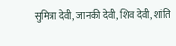सुमित्रा देवी, जानकी देवी, शिव देवी, शांति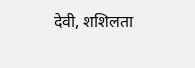देवी, शशिलता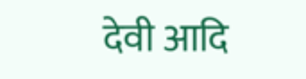देवी आदि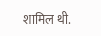शामिल थी.